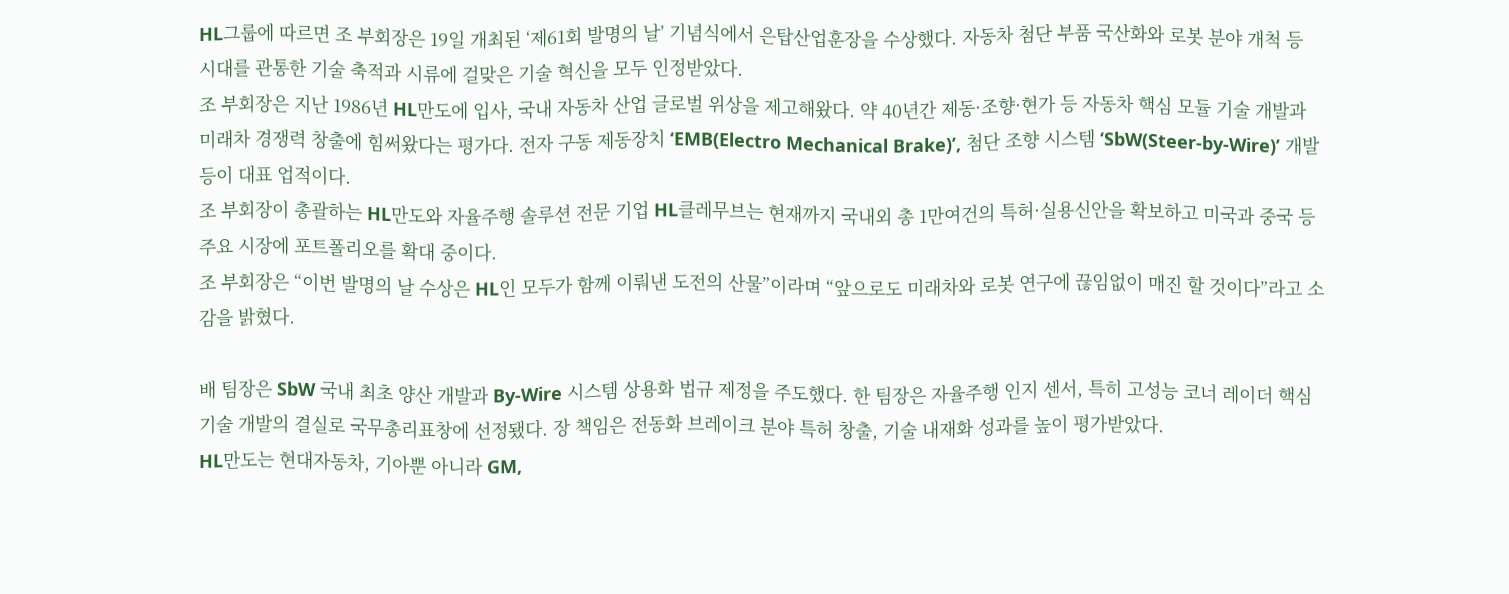HL그룹에 따르면 조 부회장은 19일 개최된 ‘제61회 발명의 날’ 기념식에서 은탑산업훈장을 수상했다. 자동차 첨단 부품 국산화와 로봇 분야 개척 등 시대를 관통한 기술 축적과 시류에 걸맞은 기술 혁신을 모두 인정받았다.
조 부회장은 지난 1986년 HL만도에 입사, 국내 자동차 산업 글로벌 위상을 제고해왔다. 약 40년간 제동·조향·현가 등 자동차 핵심 모듈 기술 개발과 미래차 경쟁력 창출에 힘써왔다는 평가다. 전자 구동 제동장치 ‘EMB(Electro Mechanical Brake)’, 첨단 조향 시스템 ‘SbW(Steer-by-Wire)’ 개발 등이 대표 업적이다.
조 부회장이 총괄하는 HL만도와 자율주행 솔루션 전문 기업 HL클레무브는 현재까지 국내외 총 1만여건의 특허·실용신안을 확보하고 미국과 중국 등 주요 시장에 포트폴리오를 확대 중이다.
조 부회장은 “이번 발명의 날 수상은 HL인 모두가 함께 이뤄낸 도전의 산물”이라며 “앞으로도 미래차와 로봇 연구에 끊임없이 매진 할 것이다”라고 소감을 밝혔다.

배 팀장은 SbW 국내 최초 양산 개발과 By-Wire 시스템 상용화 법규 제정을 주도했다. 한 팀장은 자율주행 인지 센서, 특히 고성능 코너 레이더 핵심 기술 개발의 결실로 국무총리표창에 선정됐다. 장 책임은 전동화 브레이크 분야 특허 창출, 기술 내재화 성과를 높이 평가받았다.
HL만도는 현대자동차, 기아뿐 아니라 GM,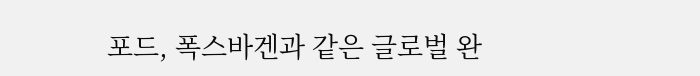포드, 폭스바겐과 같은 글로벌 완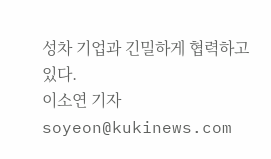성차 기업과 긴밀하게 협력하고 있다.
이소연 기자 soyeon@kukinews.com